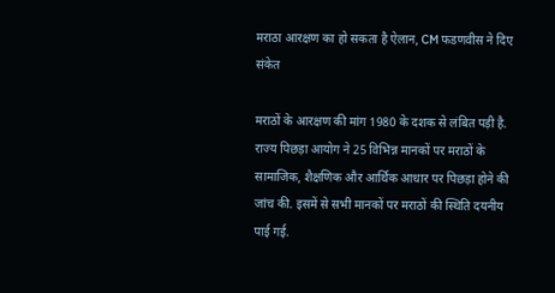मराठा आरक्षण का हो सकता है ऐलान, CM फडणवीस ने दिए संकेत

मराठों के आरक्षण की मांग 1980 के दशक से लंबित पड़ी है. राज्य पिछड़ा आयोग ने 25 विभिन्न मानकों पर मराठों के सामाजिक, शैक्षणिक और आर्थिक आधार पर पिछड़ा होने की जांच की. इसमें से सभी मानकों पर मराठों की स्थिति दयनीय पाई गई.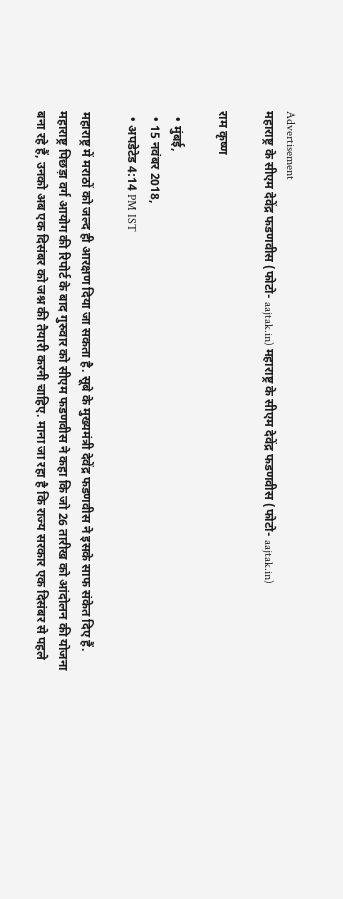Advertisement
महाराष्ट्र के सीएम देवेंद्र फडणवीस (फोटो- aajtak.in) महाराष्ट्र के सीएम देवेंद्र फडणवीस (फोटो- aajtak.in)

राम कृष्ण

  • मुंबई,
  • 15 नवंबर 2018,
  • अपडेटेड 4:14 PM IST

महाराष्ट्र में मराठों को जल्द ही आरक्षण दिया जा सकता है. सूबे के मुख्यमंत्री देवेंद्र फडणवीस ने इसके साफ संकेत दिए हैं. महाराष्ट्र पिछड़ा वर्ग आयोग की रिपोर्ट के बाद गुरुवार को सीएम फडणवीस ने कहा कि जो 26 तारीख को आंदोलन की योजना बना रहे हैं, उनको अब एक दिसंबर को जश्न की तैयारी करनी चाहिए. माना जा रहा है कि राज्य सरकार एक दिसंबर से पहले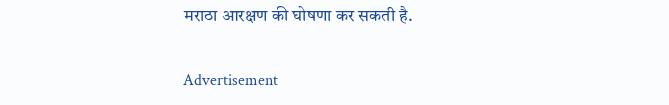मराठा आरक्षण की घोषणा कर सकती है.

Advertisement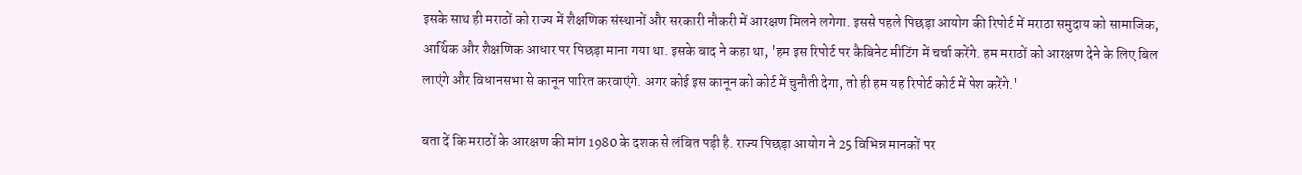इसके साथ ही मराठों को राज्य में शैक्षणिक संस्थानों और सरकारी नौकरी में आरक्षण मिलने लगेगा. इससे पहले पिछड़ा आयोग की रिपोर्ट में मराठा समुदाय को सामाजिक, आर्थिक और शैक्षणिक आधार पर पिछड़ा माना गया था. इसके बाद ने कहा था, 'हम इस रिपोर्ट पर कैबिनेट मीटिंग में चर्चा करेंगे. हम मराठों को आरक्षण देने के लिए बिल लाएंगे और विधानसभा से कानून पारित करवाएंगे. अगर कोई इस कानून को कोर्ट में चुनौती देगा, तो ही हम यह रिपोर्ट कोर्ट में पेश करेंगे.'

बता दें कि मराठों के आरक्षण की मांग 1980 के दशक से लंबित पड़ी है. राज्य पिछड़ा आयोग ने 25 विभिन्न मानकों पर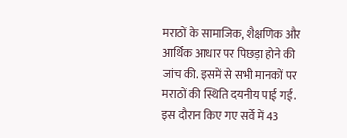मराठों के सामाजिक, शैक्षणिक और आर्थिक आधार पर पिछड़ा होने की जांच की. इसमें से सभी मानकों पर मराठों की स्थिति दयनीय पाई गई. इस दौरान किए गए सर्वे में 43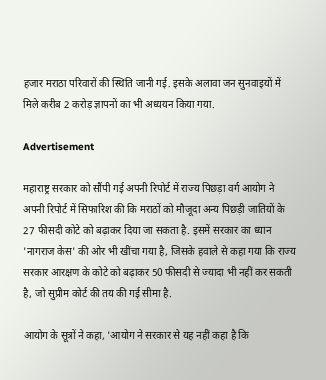हजार मराठा परिवारों की स्थिति जानी गई. इसके अलावा जन सुनवाइयों में मिले करीब 2 करोड़ ज्ञापनों का भी अध्ययन किया गया.

Advertisement

महाराष्ट्र सरकार को सौंपी गई अपनी रिपोर्ट में राज्य पिछड़ा वर्ग आयोग ने अपनी रिपोर्ट में सिफारिश की कि मराठों को मौजूदा अन्य पिछड़ी जातियों के 27 फीसदी कोटे को बढ़ाकर दिया जा सकता है. इसमें सरकार का ध्यान 'नागराज केस' की ओर भी खींचा गया है, जिसके हवाले से कहा गया कि राज्य सरकार आरक्षण के कोटे को बढ़ाकर 50 फीसदी से ज्यादा भी नहीं कर सकती है, जो सुप्रीम कोर्ट की तय की गई सीमा है.

आयोग के सूत्रों ने कहा, 'आयोग ने सरकार से यह नहीं कहा है कि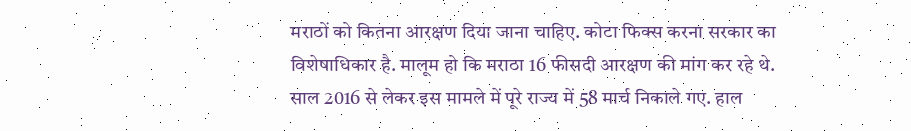मराठों को कितना आरक्षण दिया जाना चाहिए. कोटा फिक्स करना सरकार का विशेषाधिकार है. मालूम हो कि मराठा 16 फीसदी आरक्षण की मांग कर रहे थे. साल 2016 से लेकर इस मामले में पूरे राज्य में 58 मार्च निकाले गए. हाल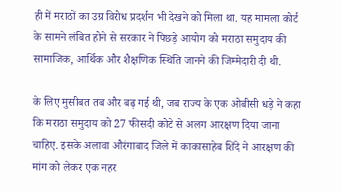ही में मराठों का उग्र विरोध प्रदर्शन भी देखने को मिला था. यह मामला कोर्ट के सामने लंबित होने से सरकार ने पिछड़े आयोग को मराठा समुदाय की सामाजिक, आर्थिक और शैक्षणिक स्थिति जानने की जिम्मेदारी दी थी.

के लिए मुसीबत तब और बढ़ गई थी, जब राज्य के एक ओबीसी धड़े ने कहा कि मराठा समुदाय को 27 फीसदी कोटे से अलग आरक्षण दिया जाना चाहिए. इसके अलावा औरंगाबाद जिले में काकासाहेब शिंदे ने आरक्षण की मांग को लेकर एक नहर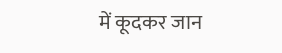में कूदकर जान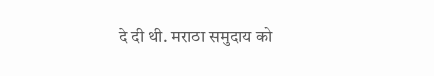दे दी थी. मराठा समुदाय को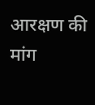आरक्षण की मांग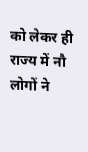को लेकर ही राज्य में नौ लोगों ने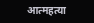आत्महत्या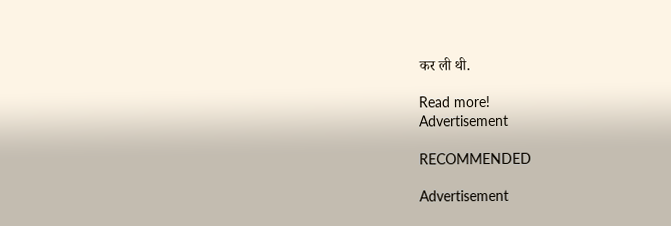कर ली थी.

Read more!
Advertisement

RECOMMENDED

Advertisement